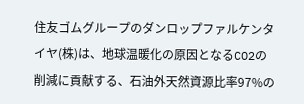住友ゴムグループのダンロップファルケンタイヤ(株)は、地球温暖化の原因となるCO2の削減に貢献する、石油外天然資源比率97%の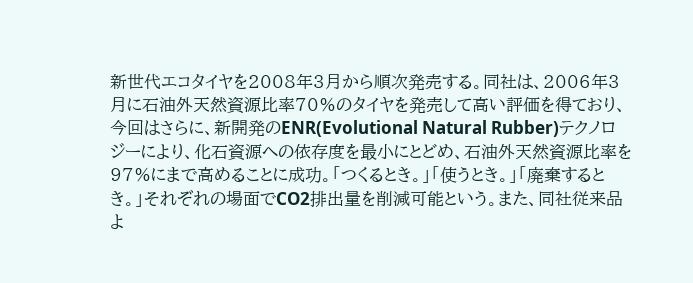新世代エコタイヤを2008年3月から順次発売する。同社は、2006年3月に石油外天然資源比率70%のタイヤを発売して高い評価を得ており、今回はさらに、新開発のENR(Evolutional Natural Rubber)テクノロジーにより、化石資源への依存度を最小にとどめ、石油外天然資源比率を97%にまで高めることに成功。「つくるとき。」「使うとき。」「廃棄するとき。」それぞれの場面でCO2排出量を削減可能という。また、同社従来品よ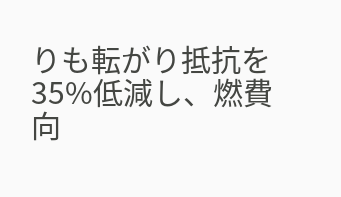りも転がり抵抗を35%低減し、燃費向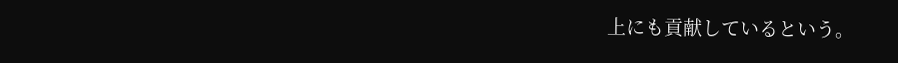上にも貢献しているという。